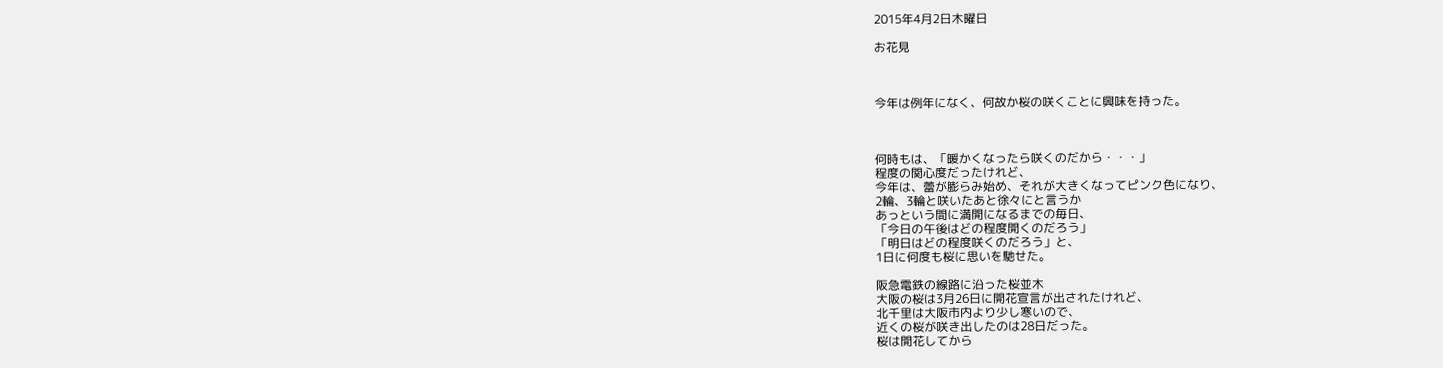2015年4月2日木曜日

お花見



今年は例年になく、何故か桜の咲くことに興味を持った。



何時もは、「暖かくなったら咲くのだから・・・」
程度の関心度だったけれど、
今年は、蕾が膨らみ始め、それが大きくなってピンク色になり、
2輪、3輪と咲いたあと徐々にと言うか
あっという間に満開になるまでの毎日、
「今日の午後はどの程度開くのだろう」
「明日はどの程度咲くのだろう」と、
1日に何度も桜に思いを馳せた。

阪急電鉄の線路に沿った桜並木
大阪の桜は3月26日に開花宣言が出されたけれど、
北千里は大阪市内より少し寒いので、
近くの桜が咲き出したのは28日だった。
桜は開花してから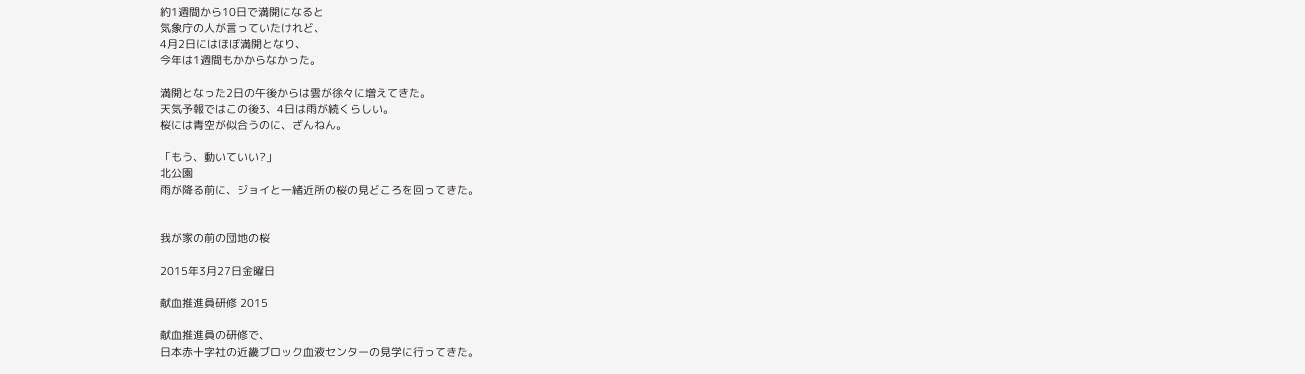約1週間から10日で満開になると
気象庁の人が言っていたけれど、
4月2日にはほぼ満開となり、
今年は1週間もかからなかった。

満開となった2日の午後からは雲が徐々に増えてきた。
天気予報ではこの後3、4日は雨が続くらしい。
桜には青空が似合うのに、ざんねん。

「もう、動いていい?」
北公園
雨が降る前に、ジョイと一緒近所の桜の見どころを回ってきた。


我が家の前の団地の桜

2015年3月27日金曜日

献血推進員研修 2015

献血推進員の研修で、
日本赤十字社の近畿ブロック血液センターの見学に行ってきた。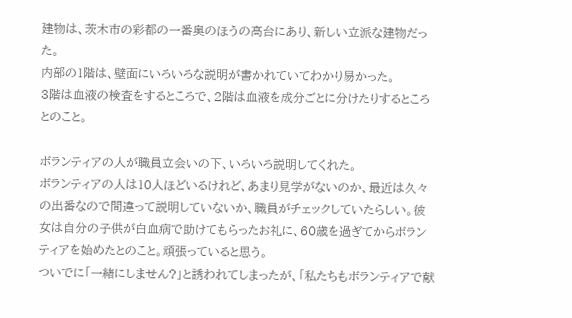建物は、茨木市の彩都の一番奥のほうの高台にあり、新しい立派な建物だった。
内部の1階は、壁面にいろいろな説明が書かれていてわかり易かった。
3階は血液の検査をするところで、2階は血液を成分ごとに分けたりするところとのこと。

ボランティアの人が職員立会いの下、いろいろ説明してくれた。
ボランティアの人は10人ほどいるけれど、あまり見学がないのか、最近は久々の出番なので間違って説明していないか、職員がチェックしていたらしい。彼女は自分の子供が白血病で助けてもらったお礼に、60歳を過ぎてからボランティアを始めたとのこと。頑張っていると思う。
ついでに「一緒にしません?」と誘われてしまったが、「私たちもボランティアで献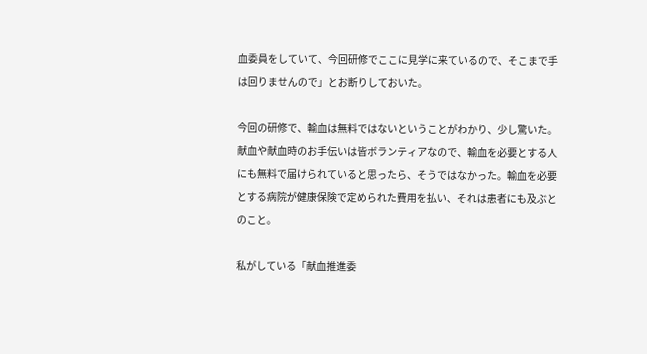血委員をしていて、今回研修でここに見学に来ているので、そこまで手は回りませんので」とお断りしておいた。

今回の研修で、輸血は無料ではないということがわかり、少し驚いた。
献血や献血時のお手伝いは皆ボランティアなので、輸血を必要とする人にも無料で届けられていると思ったら、そうではなかった。輸血を必要とする病院が健康保険で定められた費用を払い、それは患者にも及ぶとのこと。

私がしている「献血推進委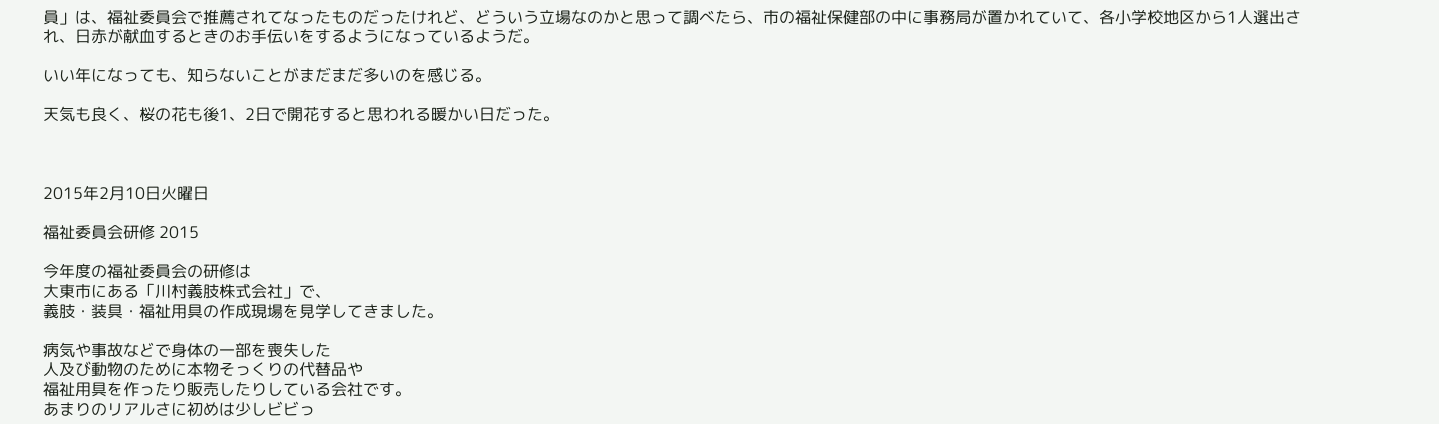員」は、福祉委員会で推薦されてなったものだったけれど、どういう立場なのかと思って調べたら、市の福祉保健部の中に事務局が置かれていて、各小学校地区から1人選出され、日赤が献血するときのお手伝いをするようになっているようだ。

いい年になっても、知らないことがまだまだ多いのを感じる。

天気も良く、桜の花も後1、2日で開花すると思われる暖かい日だった。



2015年2月10日火曜日

福祉委員会研修 2015

今年度の福祉委員会の研修は
大東市にある「川村義肢株式会社」で、
義肢・装具・福祉用具の作成現場を見学してきました。

病気や事故などで身体の一部を喪失した
人及び動物のために本物そっくりの代替品や
福祉用具を作ったり販売したりしている会社です。
あまりのリアルさに初めは少しビビっ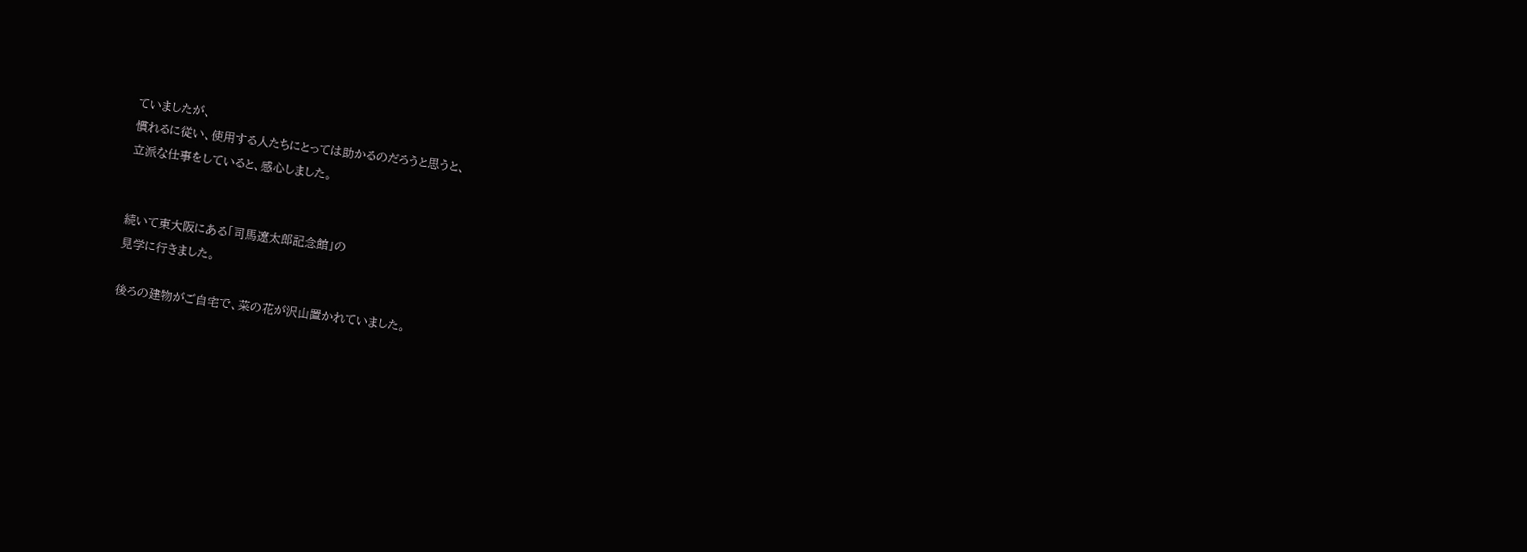ていましたが、
慣れるに従い、使用する人たちにとっては助かるのだろうと思うと、
立派な仕事をしていると、感心しました。


続いて東大阪にある「司馬遼太郎記念館」の
見学に行きました。

後ろの建物がご自宅で、菜の花が沢山置かれていました。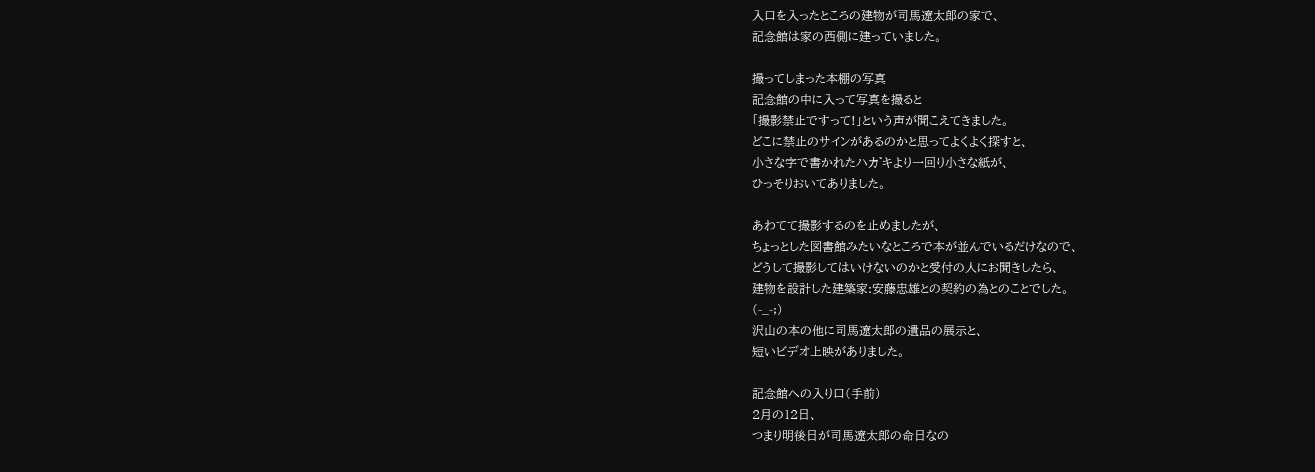入口を入ったところの建物が司馬遼太郎の家で、
記念館は家の西側に建っていました。

撮ってしまった本棚の写真
記念館の中に入って写真を撮ると
「撮影禁止ですって!」という声が聞こえてきました。
どこに禁止のサインがあるのかと思ってよくよく探すと、
小さな字で書かれたハカ゛キより一回り小さな紙が、
ひっそりおいてありました。

あわてて撮影するのを止めましたが、
ちょっとした図書館みたいなところで本が並んでいるだけなので、
どうして撮影してはいけないのかと受付の人にお聞きしたら、
建物を設計した建築家:安藤忠雄との契約の為とのことでした。
(-_-;)
沢山の本の他に司馬遼太郎の遺品の展示と、
短いビデオ上映がありました。

記念館への入り口(手前)
2月の12日、
つまり明後日が司馬遼太郎の命日なの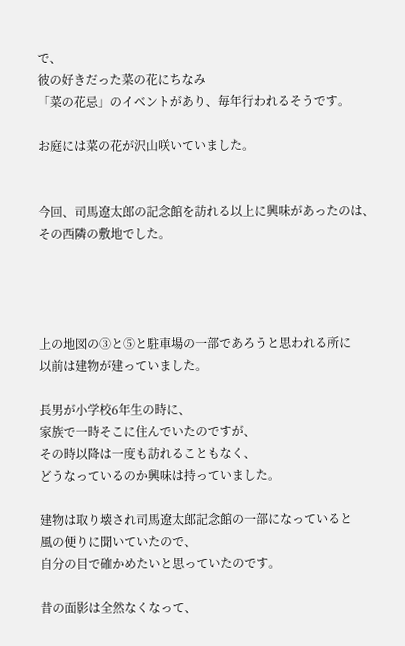で、
彼の好きだった菜の花にちなみ
「菜の花忌」のイベントがあり、毎年行われるそうです。

お庭には菜の花が沢山咲いていました。


今回、司馬遼太郎の記念館を訪れる以上に興味があったのは、
その西隣の敷地でした。




上の地図の③と⑤と駐車場の一部であろうと思われる所に
以前は建物が建っていました。

長男が小学校6年生の時に、
家族で一時そこに住んでいたのですが、
その時以降は一度も訪れることもなく、
どうなっているのか興味は持っていました。

建物は取り壊され司馬遼太郎記念館の一部になっていると
風の便りに聞いていたので、
自分の目で確かめたいと思っていたのです。

昔の面影は全然なくなって、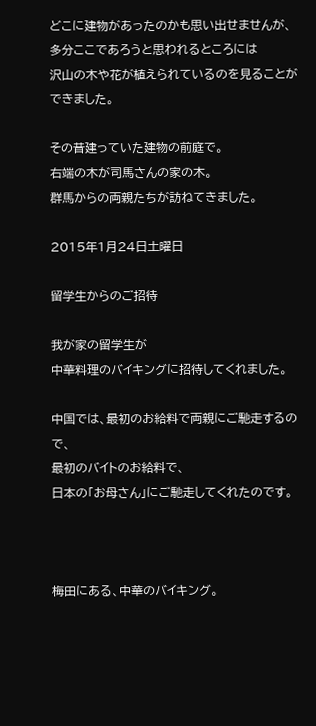どこに建物があったのかも思い出せませんが、
多分ここであろうと思われるところには
沢山の木や花が植えられているのを見ることができました。

その昔建っていた建物の前庭で。
右端の木が司馬さんの家の木。
群馬からの両親たちが訪ねてきました。

2015年1月24日土曜日

留学生からのご招待

我が家の留学生が
中華料理のバイキングに招待してくれました。

中国では、最初のお給料で両親にご馳走するので、
最初のバイトのお給料で、
日本の「お母さん」にご馳走してくれたのです。



梅田にある、中華のバイキング。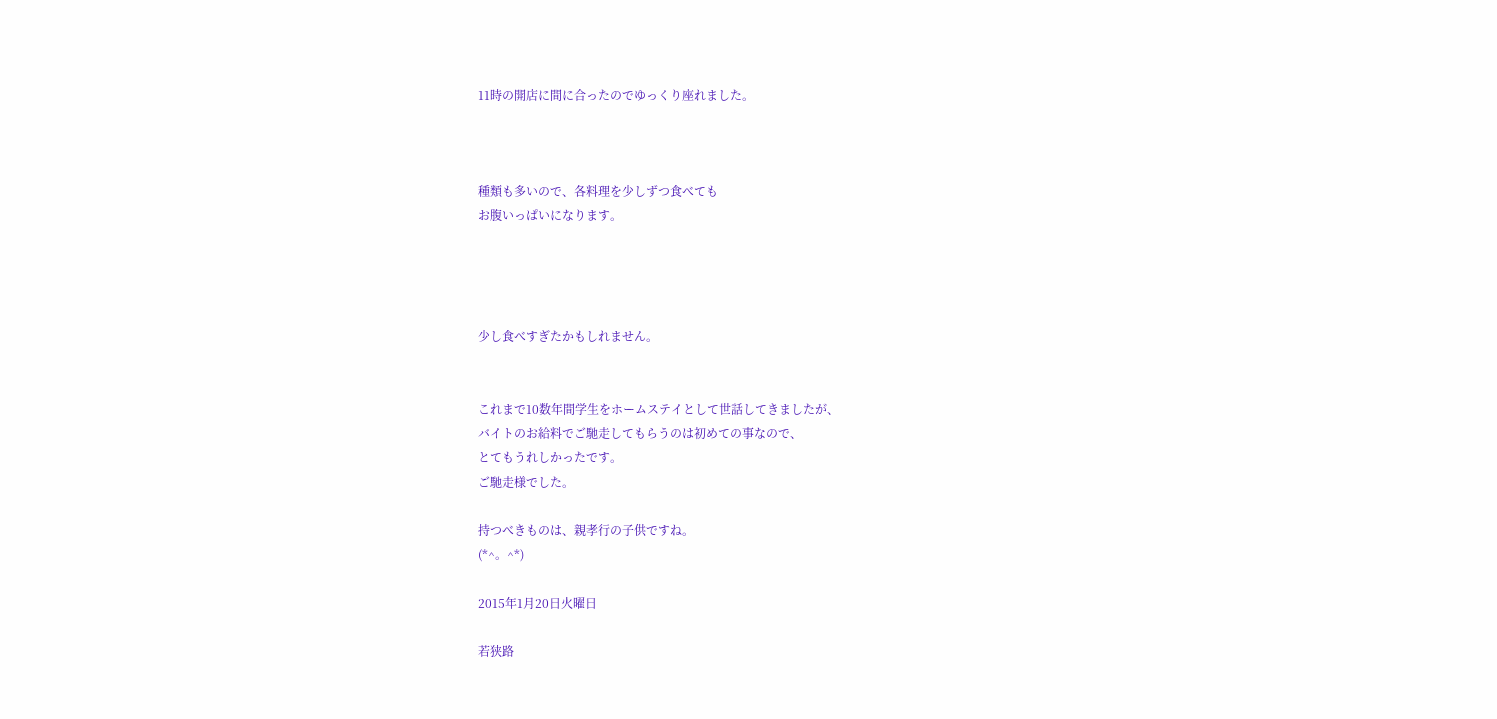11時の開店に間に合ったのでゆっくり座れました。



種類も多いので、各料理を少しずつ食べても
お腹いっぱいになります。




少し食べすぎたかもしれません。


これまで10数年間学生をホームステイとして世話してきましたが、
バイトのお給料でご馳走してもらうのは初めての事なので、
とてもうれしかったです。
ご馳走様でした。

持つべきものは、親孝行の子供ですね。
(*^。^*)

2015年1月20日火曜日

若狭路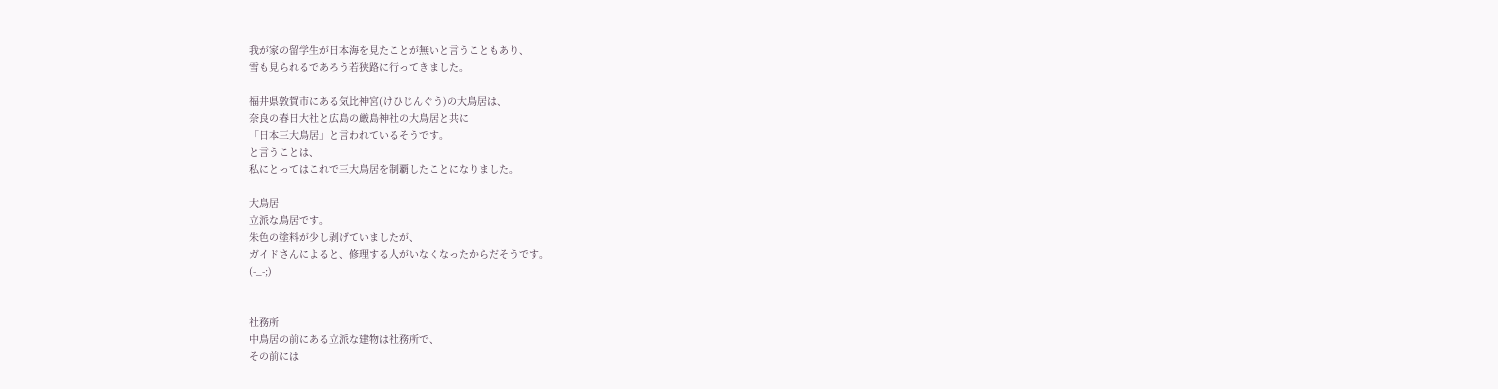我が家の留学生が日本海を見たことが無いと言うこともあり、
雪も見られるであろう若狭路に行ってきました。

福井県敦賀市にある気比神宮(けひじんぐう)の大鳥居は、
奈良の春日大社と広島の厳島神社の大鳥居と共に
「日本三大鳥居」と言われているそうです。
と言うことは、
私にとってはこれで三大鳥居を制覇したことになりました。

大鳥居
立派な鳥居です。
朱色の塗料が少し剥げていましたが、
ガイドさんによると、修理する人がいなくなったからだそうです。
(-_-;)


社務所
中鳥居の前にある立派な建物は社務所で、
その前には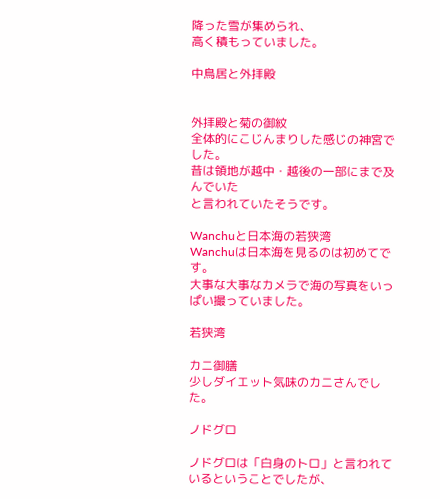降った雪が集められ、
高く積もっていました。

中鳥居と外拝殿


外拝殿と菊の御紋
全体的にこじんまりした感じの神宮でした。
昔は領地が越中・越後の一部にまで及んでいた
と言われていたそうです。

Wanchuと日本海の若狭湾
Wanchuは日本海を見るのは初めてです。
大事な大事なカメラで海の写真をいっぱい撮っていました。

若狭湾

カニ御膳
少しダイエット気味のカニさんでした。

ノドグロ

ノドグロは「白身のトロ」と言われているということでしたが、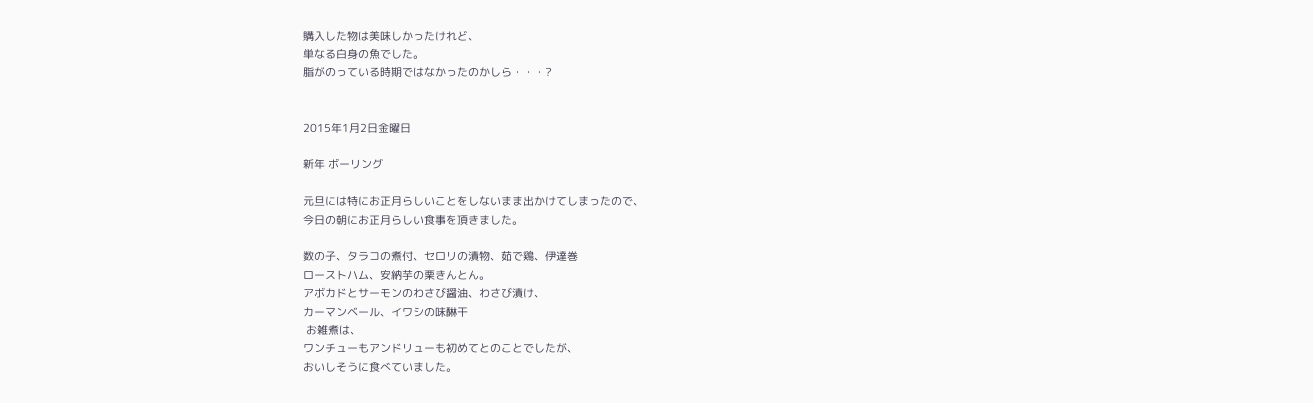購入した物は美味しかったけれど、
単なる白身の魚でした。
脂がのっている時期ではなかったのかしら・・・?


2015年1月2日金曜日

新年 ボーリング

元旦には特にお正月らしいことをしないまま出かけてしまったので、
今日の朝にお正月らしい食事を頂きました。

数の子、タラコの煮付、セロリの漬物、茹で鶏、伊達巻
ローストハム、安納芋の栗きんとん。
アボカドとサーモンのわさび醤油、わさび漬け、
カーマンベール、イワシの味醂干
 お雑煮は、
ワンチューもアンドリューも初めてとのことでしたが、
おいしそうに食べていました。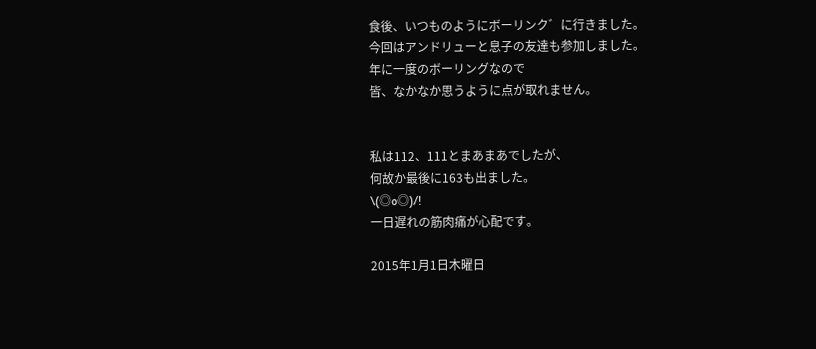食後、いつものようにボーリンク゛に行きました。
今回はアンドリューと息子の友達も参加しました。
年に一度のボーリングなので
皆、なかなか思うように点が取れません。


私は112、111とまあまあでしたが、
何故か最後に163も出ました。
\(◎o◎)/!
一日遅れの筋肉痛が心配です。

2015年1月1日木曜日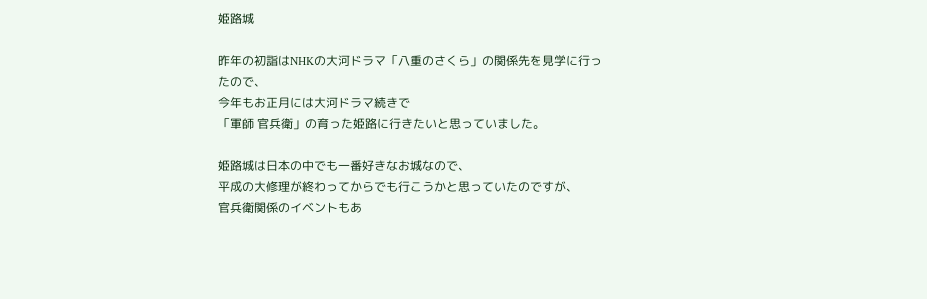姫路城

昨年の初詣はNHKの大河ドラマ「八重のさくら」の関係先を見学に行ったので、
今年もお正月には大河ドラマ続きで
「軍師 官兵衛」の育った姫路に行きたいと思っていました。

姫路城は日本の中でも一番好きなお城なので、
平成の大修理が終わってからでも行こうかと思っていたのですが、
官兵衛関係のイベントもあ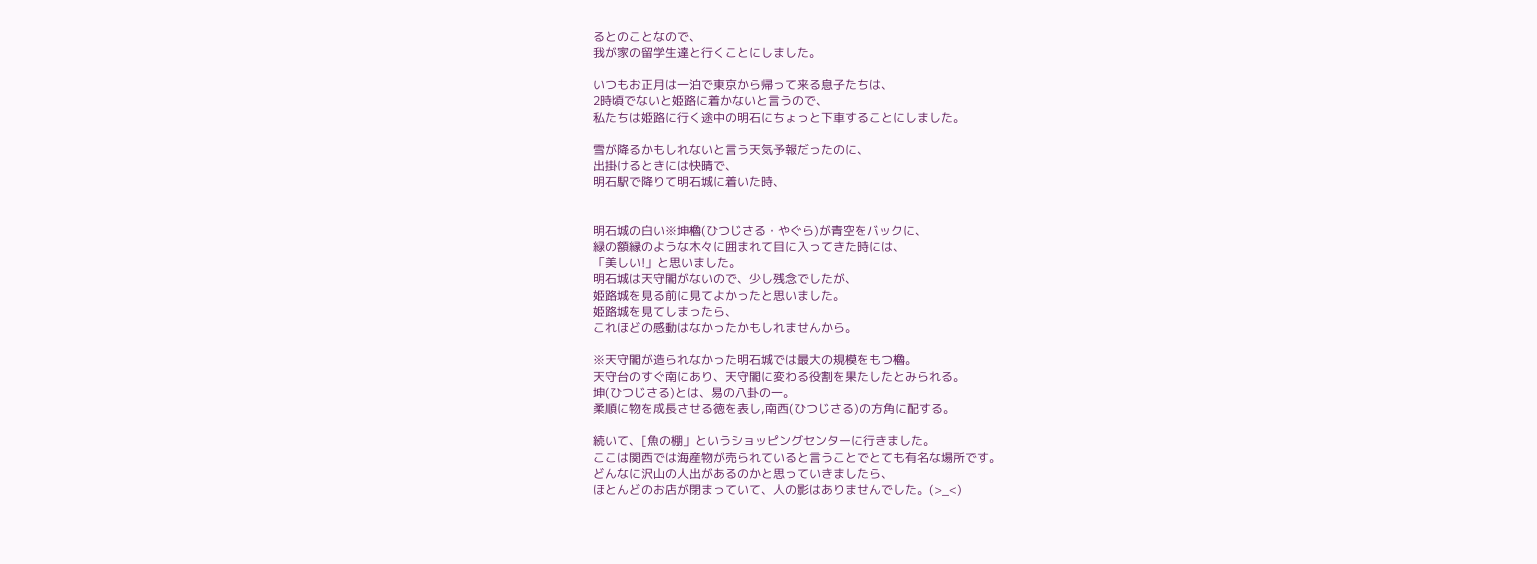るとのことなので、
我が家の留学生達と行くことにしました。

いつもお正月は一泊で東京から帰って来る息子たちは、
2時頃でないと姫路に着かないと言うので、
私たちは姫路に行く途中の明石にちょっと下車することにしました。

雪が降るかもしれないと言う天気予報だったのに、
出掛けるときには快晴で、
明石駅で降りて明石城に着いた時、


明石城の白い※坤櫓(ひつじさる・やぐら)が青空をバックに、
緑の額縁のような木々に囲まれて目に入ってきた時には、
「美しい!」と思いました。
明石城は天守閣がないので、少し残念でしたが、
姫路城を見る前に見てよかったと思いました。
姫路城を見てしまったら、
これほどの感動はなかったかもしれませんから。

※天守閣が造られなかった明石城では最大の規模をもつ櫓。
天守台のすぐ南にあり、天守閣に変わる役割を果たしたとみられる。
坤(ひつじさる)とは、易の八卦の一。
柔順に物を成長させる徳を表し,南西(ひつじさる)の方角に配する。

続いて、[魚の棚」というショッピングセンターに行きました。
ここは関西では海産物が売られていると言うことでとても有名な場所です。
どんなに沢山の人出があるのかと思っていきましたら、
ほとんどのお店が閉まっていて、人の影はありませんでした。(>_<)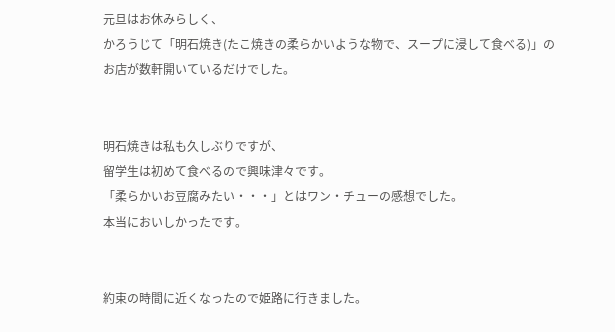元旦はお休みらしく、
かろうじて「明石焼き(たこ焼きの柔らかいような物で、スープに浸して食べる)」の
お店が数軒開いているだけでした。


明石焼きは私も久しぶりですが、
留学生は初めて食べるので興味津々です。
「柔らかいお豆腐みたい・・・」とはワン・チューの感想でした。
本当においしかったです。


約束の時間に近くなったので姫路に行きました。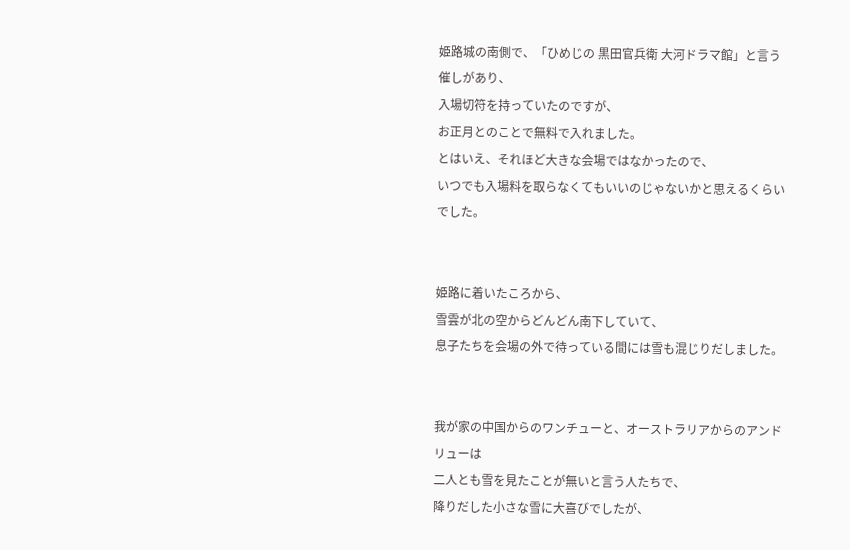姫路城の南側で、「ひめじの 黒田官兵衛 大河ドラマ館」と言う催しがあり、
入場切符を持っていたのですが、
お正月とのことで無料で入れました。
とはいえ、それほど大きな会場ではなかったので、
いつでも入場料を取らなくてもいいのじゃないかと思えるくらいでした。


姫路に着いたころから、
雪雲が北の空からどんどん南下していて、
息子たちを会場の外で待っている間には雪も混じりだしました。


我が家の中国からのワンチューと、オーストラリアからのアンドリューは
二人とも雪を見たことが無いと言う人たちで、
降りだした小さな雪に大喜びでしたが、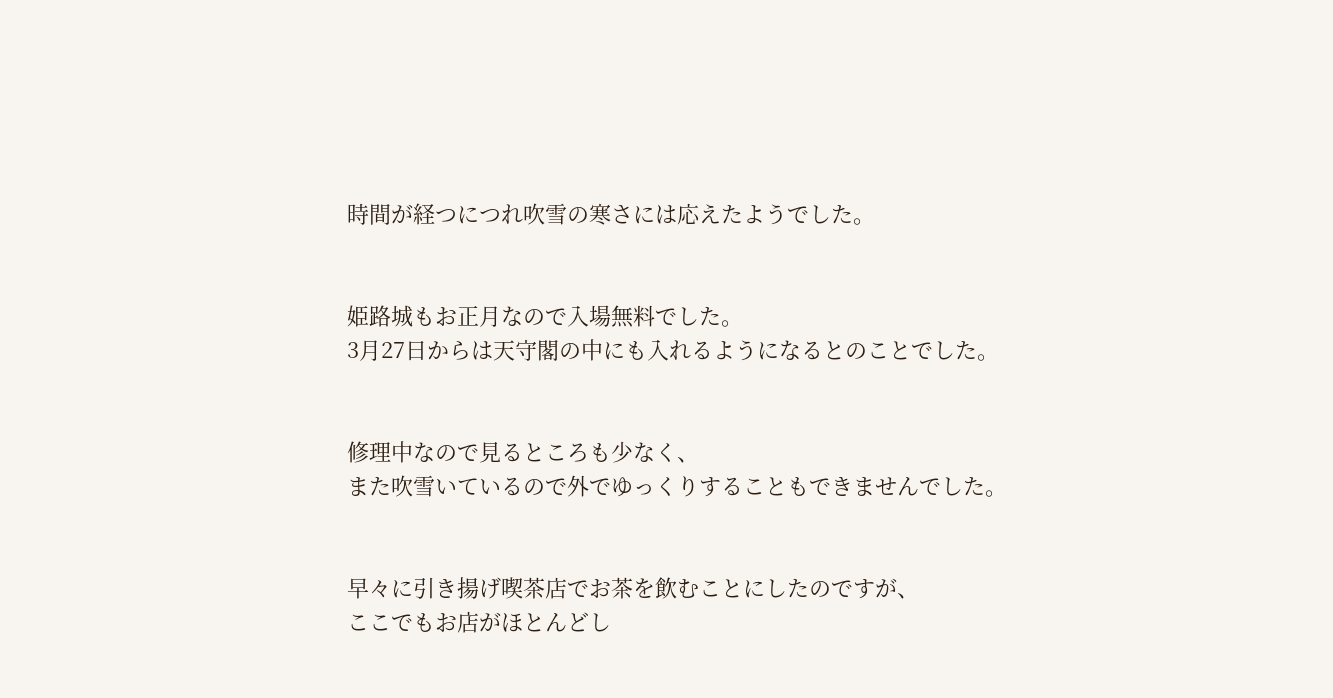時間が経つにつれ吹雪の寒さには応えたようでした。


姫路城もお正月なので入場無料でした。
3月27日からは天守閣の中にも入れるようになるとのことでした。


修理中なので見るところも少なく、
また吹雪いているので外でゆっくりすることもできませんでした。


早々に引き揚げ喫茶店でお茶を飲むことにしたのですが、
ここでもお店がほとんどし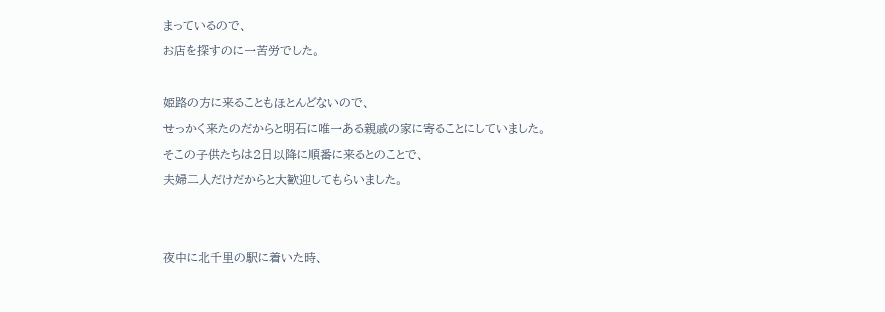まっているので、
お店を探すのに一苦労でした。

姫路の方に来ることもほとんどないので、
せっかく来たのだからと明石に唯一ある親戚の家に寄ることにしていました。
そこの子供たちは2日以降に順番に来るとのことで、
夫婦二人だけだからと大歓迎してもらいました。


夜中に北千里の駅に着いた時、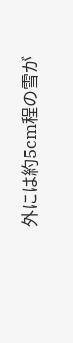外には約5cm程の雪が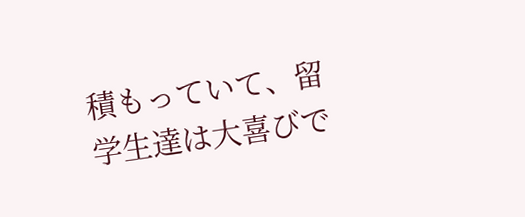積もっていて、留学生達は大喜びで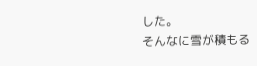した。
そんなに雪が積もる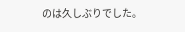のは久しぶりでした。